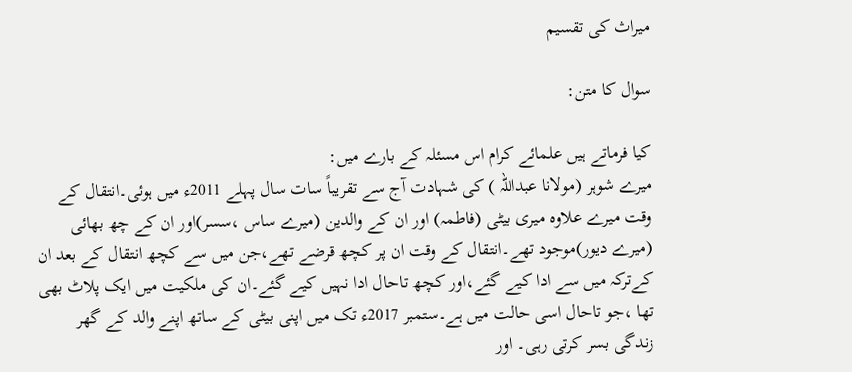میراث کی تقسیم

سوال کا متن:

کیا فرماتے ہیں علمائے کرام اس مسئلہ کے بارے میں:
میرے شوہر (مولانا عبداللہ ) کی شہادت آج سے تقریباً سات سال پہلے 2011ء میں ہوئی۔انتقال کے وقت میرے علاوہ میری بیٹی (فاطمہ) اور ان کے والدین (میرے ساس ،سسر)اور ان کے چھ بھائی (میرے دیور)موجود تھے۔انتقال کے وقت ان پر کچھ قرضے تھے،جن میں سے کچھ انتقال کے بعد ان کےترکہ میں سے ادا کیے گئے،اور کچھ تاحال ادا نہیں کیے گئے۔ان کی ملکیت میں ایک پلاٹ بھی تھا ،جو تاحال اسی حالت میں ہے۔ستمبر 2017ء تک میں اپنی بیٹی کے ساتھ اپنے والد کے گھر زندگی بسر کرتی رہی۔ اور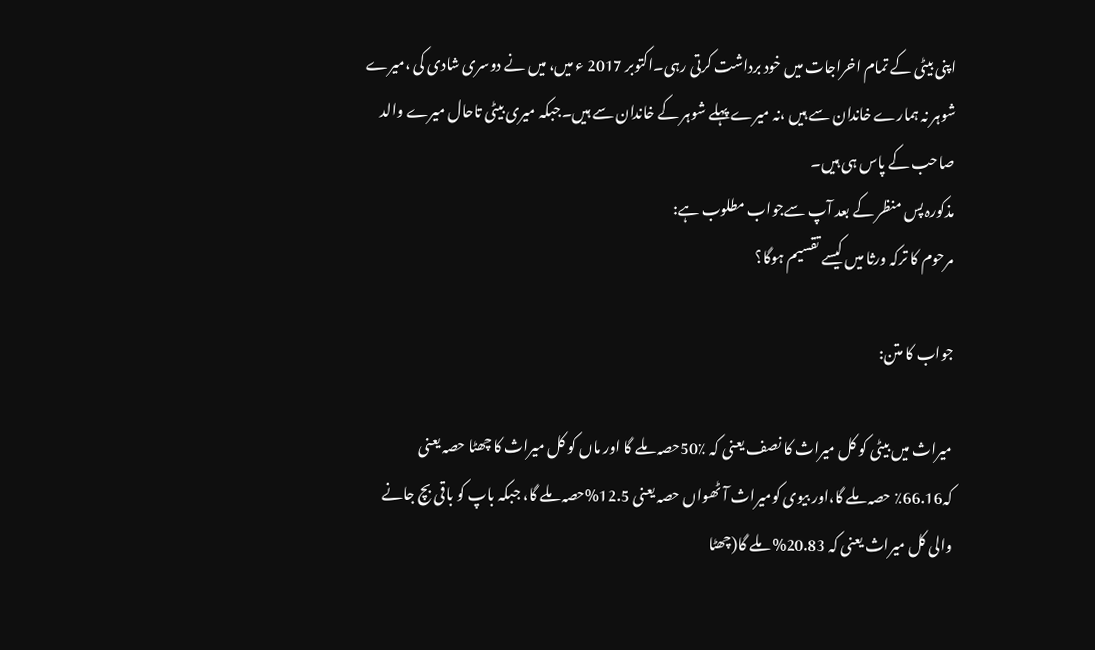اپنی بیٹی کے تمام اخراجات میں خود برداشت کرتی رہی۔اکتوبر 2017 ء میں، میں نے دوسری شادی کی ،میرے شوہر نہ ہمارے خاندان سے ہیں ،نہ میرے پہلے شوہر کے خاندان سے ہیں۔جبکہ میری بیٹی تاحال میرے والد صاحب کے پاس ہی ہیں۔
مذکورہ پس منظر کے بعد آپ سےجواب مطلوب ہے:
مرحوم کا ترکہ ورثا میں کیسے تقسیم ہوگا؟

جواب کا متن:

میراث میں بیٹی کو کل میراث کا نصف یعنی کہ ٪50حصہ ملے گا اور ماں کو کل میراث کا چھٹا حصہ یعنی کہ66.16٪ حصہ ملے گا،اور بیوی کومیراث آٹھواں حصہ یعنی 12.5%حصہ ملے گا، جبکہ باپ کو باقی بچ جانے والی کل میراث یعنی کہ 20.83% ملے گا(چھٹا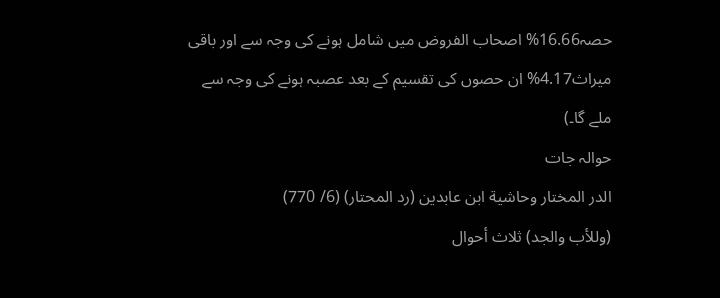حصہ16.66% اصحاب الفروض میں شامل ہونے کی وجہ سے اور باقی میراث4.17% ان حصوں کی تقسیم کے بعد عصبہ ہونے کی وجہ سے ملے گا۔)
حوالہ جات
الدر المختار وحاشية ابن عابدين (رد المحتار) (6/ 770)
(وللأب والجد) ثلاث أحوال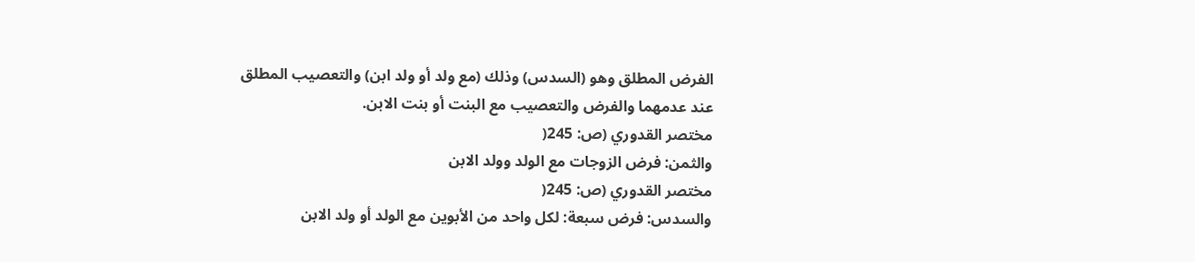الفرض المطلق وهو (السدس) وذلك (مع ولد أو ولد ابن) والتعصيب المطلق عند عدمهما والفرض والتعصيب مع البنت أو بنت الابن.
مختصر القدوري (ص: 245(
والثمن: فرض الزوجات مع الولد وولد الابن
مختصر القدوري (ص: 245(
والسدس: فرض سبعة: لكل واحد من الأبوين مع الولد أو ولد الابن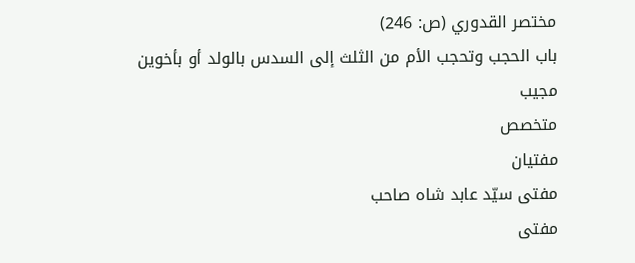مختصر القدوري (ص: 246)
باب الحجب وتحجب الأم من الثلث إلى السدس بالولد أو بأخوين
مجيب
متخصص
مفتیان
مفتی سیّد عابد شاہ صاحب
مفتی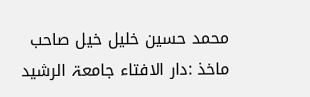محمد حسین خلیل خیل صاحب
ماخذ :دار الافتاء جامعۃ الرشید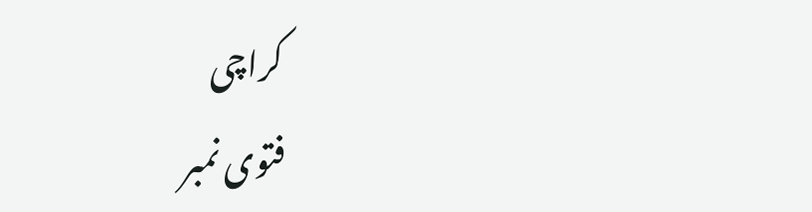کراچی
فتوی نمبر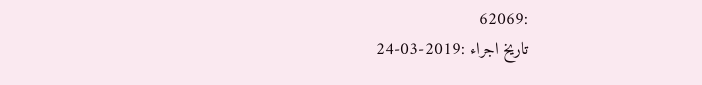:62069
تاریخ اجراء :2019-03-24